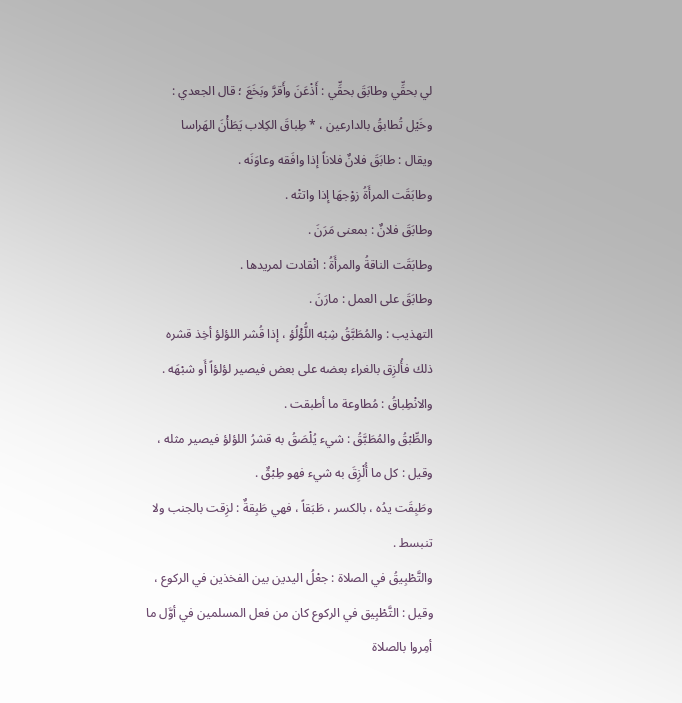لي بحقِّي وطابَقَ بحقِّي : أَذْعَنَ وأَقرَّ وبَخَعَ ؛ قال الجعدي :
وخَيْل تُطابقُ بالدارعين ، * طِباقَ الكِلاب يَطَأْنَ الهَراسا
ويقال : طابَقَ فلانٌ فلاناً إذا وافَقه وعاوَنَه .
وطابَقَت المرأَةُ زوْجهَا إذا واتتْه .
وطابَقَ فلانٌ : بمعنى مَرَنَ .
وطابَقَت الناقةُ والمرأَةُ : انْقادت لمريدها .
وطابَقَ على العمل : مارَنَ .
التهذيب : والمُطَبَّقُ شِبْه اللُّؤْلُؤ ، إذا قُشر اللؤلؤ أخِذ قشره ذلك فأُلزِق بالغراء بعضه على بعض فيصير لؤلؤاً أَو شبْهَه .
والانْطِباقُ : مُطاوعة ما أطبقت .
والطِّبْقُ والمُطَبَّقُ : شيء يُلْصَقُ به قشرُ اللؤلؤ فيصير مثله ، وقيل : كل ما أُلْزِقَ به شيء فهو طِبْقٌ .
وطَبِقَت يدُه ، بالكسر ، طَبَقاً ، فهي طَبِقةٌ : لزِقت بالجنب ولا تنبسط .
والتَّطْبِيقُ في الصلاة : جعْلُ اليدين بين الفخذين في الركوع ، وقيل : التَّطْبِيق في الركوع كان من فعل المسلمين في أوَّل ما أمِروا بالصلاة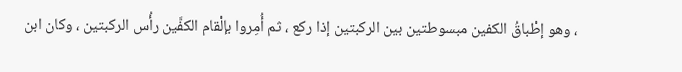، وهو إطْباقُ الكفين مبسوطتين بين الركبتين إذا ركع ، ثم أُمِروا بإلْقام الكفَّين رأُس الركبتين ، وكان ابن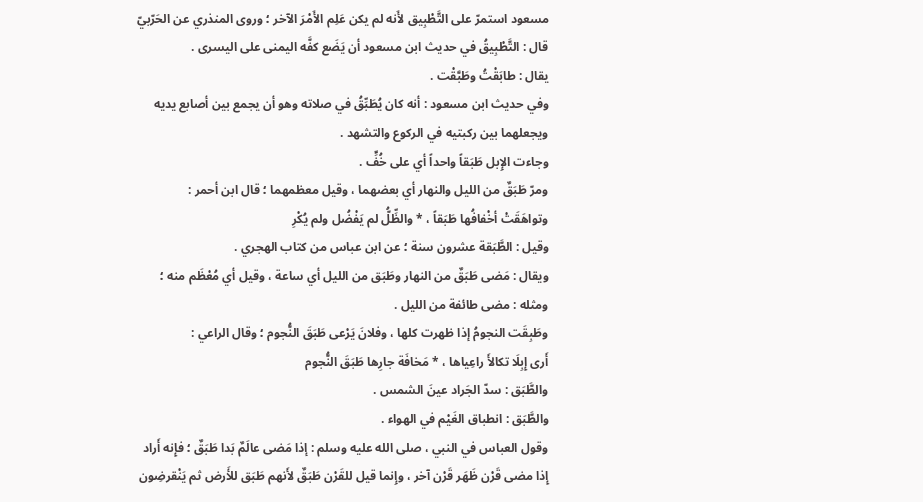مسعود استمرّ على التَّطْبِيق لأَنه لم يكن عَلِم الأَمْرَ الآخر ؛ وروى المنذري عن الحَرّبيّ قال : التَّطْبِيقُ في حديث ابن مسعود أن يَضَع كفَّه اليمنى على اليسرى .
يقال : طابَقْتُ وطَبَّقْت .
وفي حديث ابن مسعود : أنه كان يُطَبِّقُ في صلاته وهو أن يجمع بين أصابع يديه ويجعلهما بين ركبتيه في الركوع والتشهد .
وجاءت الإِبل طَبَقاً واحداً أي على خُفٍّ .
ومرّ طَبَقٌ من الليل والنهار أي بعضهما ، وقيل معظمهما ؛ قال ابن أحمر :
وتواهَقَتْ أخْفافُها طَبَقاً ، * والظِّلُّ لم يَفْضُل ولم يُكْرِ
وقيل : الطَّبَقة عشرون سنة ؛ عن ابن عباس من كتاب الهجري .
ويقال : مَضى طَبَقٌ من النهار وطَبَق من الليل أي ساعة ، وقيل أي مُعْظَم منه ؛ ومثله : مضى طائفة من الليل .
وطَبِقَت النجومُ إذا ظهرت كلها ، وفلانَ يَرْعى طَبَقَ النُّجوم ؛ وقال الراعي :
أَرى إِبِلَا تكالأَ راعِياها ، * مَخافَة جارِها طَبَقَ النُّجوم
والطَّبَق : سدّ الجَراد عينَ الشمس .
والطَّبَق : انطباق الغَيْم في الهواء .
وقول العباس في النبي ، صلى الله عليه وسلم : إذا مَضى عالَمٌ بَدا طَبَقٌ ؛ فإِنه أَراد إِذا مضى قَرْن ظَهَر قَرْن آخر ، وإِنما قيل للقَرْن طَبَقٌ لأَنهم طَبَق للأَرض ثم يَنْقرضِون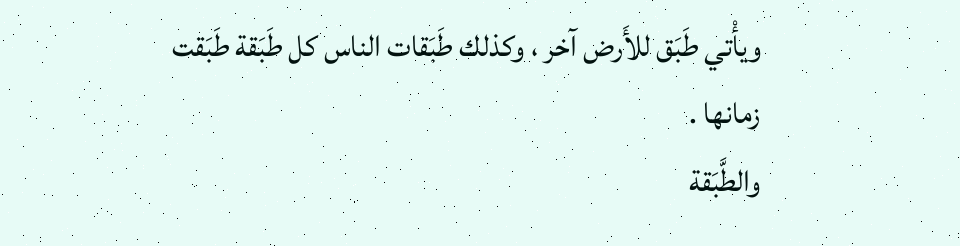ويأْتي طَبَق للأَرض آخر ، وكذلك طَبَقات الناس كل طَبَقة طَبَقت زمانها .
والطَّبَقة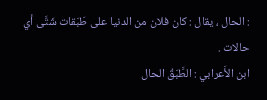: الحال ، يقال : كان فلان من الدنيا على طَبَقات شَتَّى أي حالات .
ابن الأَعرابي : الطَّبَقُ الحال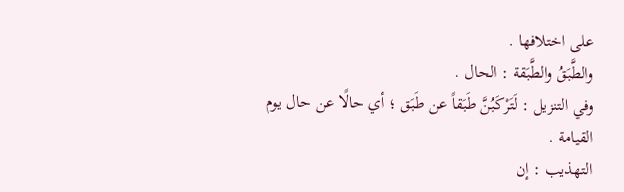على اختلافها .
والطَّبَقُ والطَّبَقة : الحال .
وفي التنزيل : لَتَرْكَبُنَّ طَبَقاً عن طَبَق ؛ أي حالًا عن حال يوم القيامة .
التهذيب : إن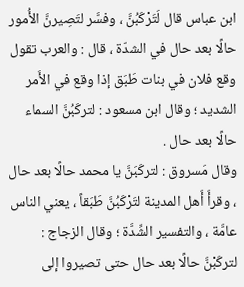ابن عباس قال لَتَرْكَبُنَّ ، وفسَّر لتَصِيرنَّ الأُمور حالًا بعد حال في الشدّة ، قال : والعرب تقول وقع فلان في بنات طَبَق إذا وقع في الأَمر الشديد ؛ وقال ابن مسعود : لتركَبُنَّ السماء حالًا بعد حال .
وقال مَسروق : لتركَبَنَّ يا محمد حالًا بعد حال ، وقرأَ أَهل المدينة لتَرْكَبُنَّ طَبَقاً ، يعني الناس عامَّة ، والتفسير الشِّدَّة ؛ وقال الزجاج : لتركَبْنَّ حالًا بعد حال حتى تصيروا إلى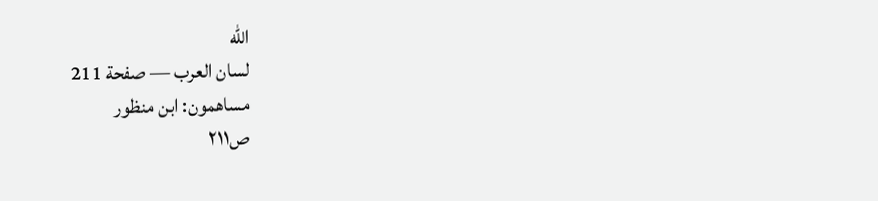الله
لسان العرب — صفحة 211
مساهمون: ابن منظور
ص٢١١